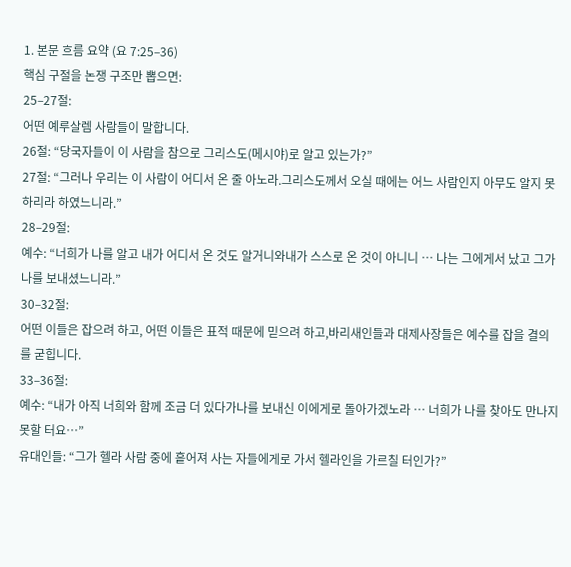1. 본문 흐름 요약 (요 7:25–36)
핵심 구절을 논쟁 구조만 뽑으면:
25–27절:
어떤 예루살렘 사람들이 말합니다.
26절: “당국자들이 이 사람을 참으로 그리스도(메시야)로 알고 있는가?”
27절: “그러나 우리는 이 사람이 어디서 온 줄 아노라.그리스도께서 오실 때에는 어느 사람인지 아무도 알지 못하리라 하였느니라.”
28–29절:
예수: “너희가 나를 알고 내가 어디서 온 것도 알거니와내가 스스로 온 것이 아니니 … 나는 그에게서 났고 그가 나를 보내셨느니라.”
30–32절:
어떤 이들은 잡으려 하고, 어떤 이들은 표적 때문에 믿으려 하고,바리새인들과 대제사장들은 예수를 잡을 결의를 굳힙니다.
33–36절:
예수: “내가 아직 너희와 함께 조금 더 있다가나를 보내신 이에게로 돌아가겠노라 … 너희가 나를 찾아도 만나지 못할 터요…”
유대인들: “그가 헬라 사람 중에 흩어져 사는 자들에게로 가서 헬라인을 가르칠 터인가?”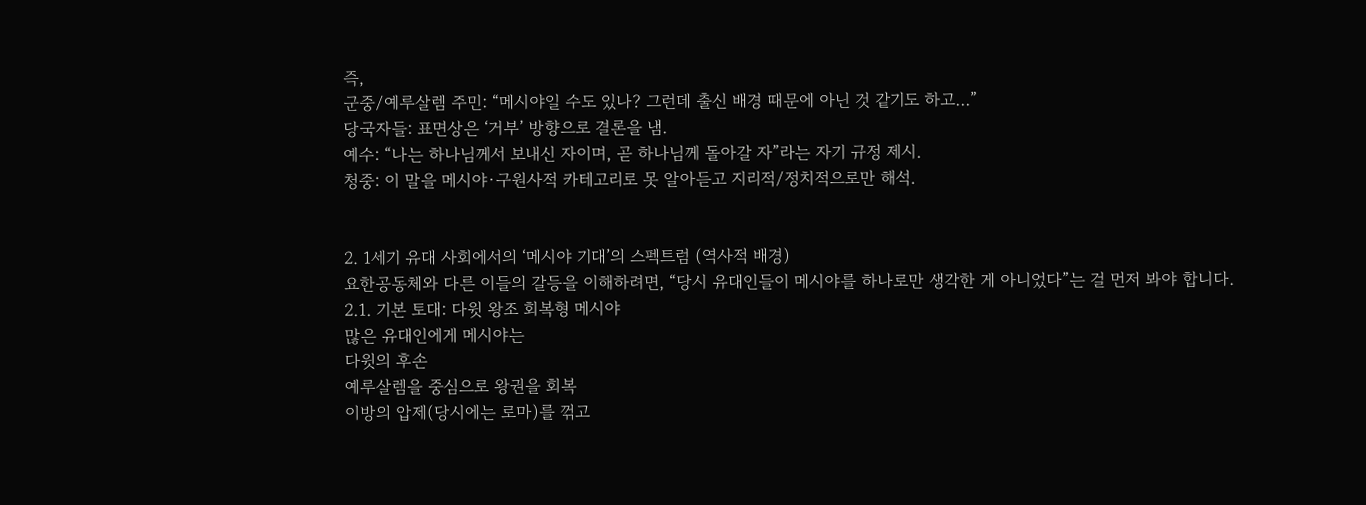즉,
군중/예루살렘 주민: “메시야일 수도 있나? 그런데 출신 배경 때문에 아닌 것 같기도 하고…”
당국자들: 표면상은 ‘거부’ 방향으로 결론을 냄.
예수: “나는 하나님께서 보내신 자이며, 곧 하나님께 돌아갈 자”라는 자기 규정 제시.
청중: 이 말을 메시야·구원사적 카테고리로 못 알아듣고 지리적/정치적으로만 해석.


2. 1세기 유대 사회에서의 ‘메시야 기대’의 스펙트럼 (역사적 배경)
요한공동체와 다른 이들의 갈등을 이해하려면, “당시 유대인들이 메시야를 하나로만 생각한 게 아니었다”는 걸 먼저 봐야 합니다.
2.1. 기본 토대: 다윗 왕조 회복형 메시야
많은 유대인에게 메시야는
다윗의 후손
예루살렘을 중심으로 왕권을 회복
이방의 압제(당시에는 로마)를 꺾고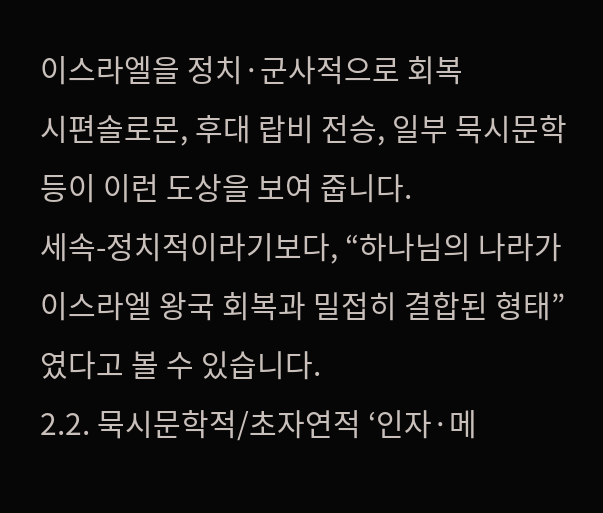이스라엘을 정치·군사적으로 회복
시편솔로몬, 후대 랍비 전승, 일부 묵시문학 등이 이런 도상을 보여 줍니다.
세속-정치적이라기보다, “하나님의 나라가 이스라엘 왕국 회복과 밀접히 결합된 형태”였다고 볼 수 있습니다.
2.2. 묵시문학적/초자연적 ‘인자·메